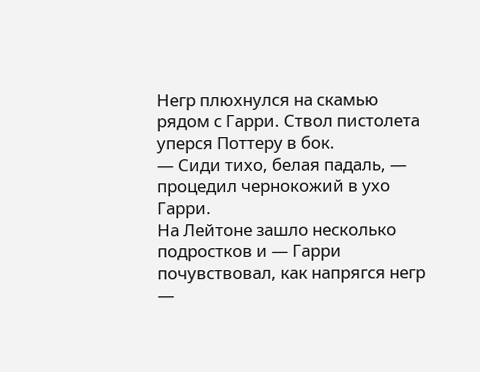Негр плюхнулся на скамью рядом с Гарри. Ствол пистолета уперся Поттеру в бок.
— Сиди тихо, белая падаль, — процедил чернокожий в ухо Гарри.
На Лейтоне зашло несколько подростков и — Гарри почувствовал, как напрягся негр —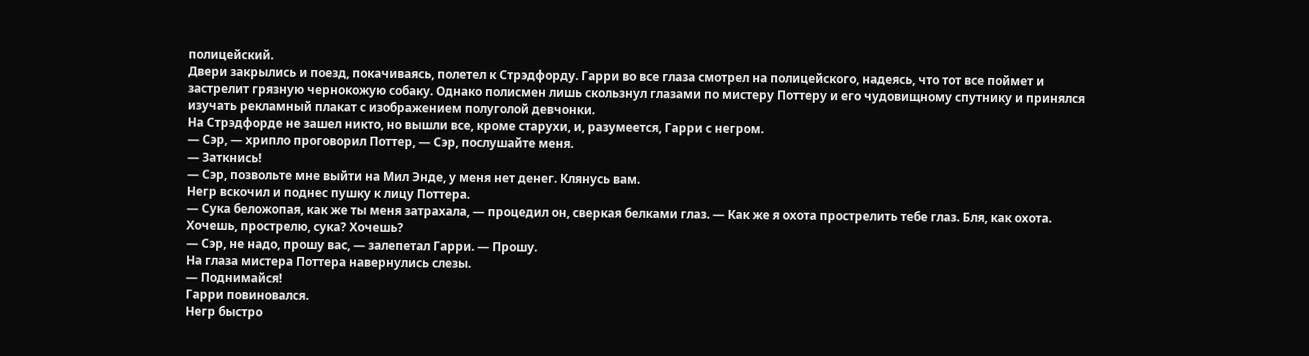полицейский.
Двери закрылись и поезд, покачиваясь, полетел к Стрэдфорду. Гарри во все глаза смотрел на полицейского, надеясь, что тот все поймет и застрелит грязную чернокожую собаку. Однако полисмен лишь скользнул глазами по мистеру Поттеру и его чудовищному спутнику и принялся изучать рекламный плакат с изображением полуголой девчонки.
На Стрэдфорде не зашел никто, но вышли все, кроме старухи, и, разумеется, Гарри с негром.
— Сэр, — хрипло проговорил Поттер, — Сэр, послушайте меня.
— Заткнись!
— Сэр, позвольте мне выйти на Мил Энде, у меня нет денег. Клянусь вам.
Негр вскочил и поднес пушку к лицу Поттера.
— Сука беложопая, как же ты меня затрахала, — процедил он, сверкая белками глаз. — Как же я охота прострелить тебе глаз. Бля, как охота. Хочешь, прострелю, сука? Хочешь?
— Сэр, не надо, прошу вас, — залепетал Гарри. — Прошу.
На глаза мистера Поттера навернулись слезы.
— Поднимайся!
Гарри повиновался.
Негр быстро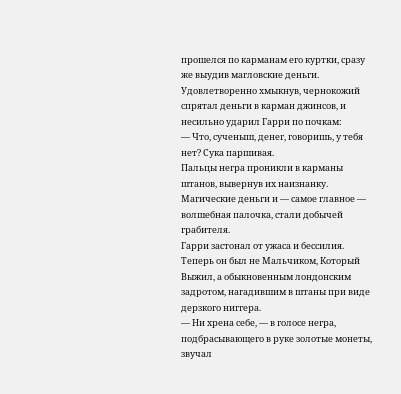прошелся по карманам его куртки, сразу же выудив магловские деньги.
Удовлетворенно хмыкнув, чернокожий спрятал деньги в карман джинсов, и несильно ударил Гарри по почкам:
— Что, сученыш, денег, говоришь, у тебя нет? Сука паршивая.
Пальцы негра проникли в карманы штанов, вывернув их наизнанку. Магические деньги и — самое главное — волшебная палочка, стали добычей грабителя.
Гарри застонал от ужаса и бессилия. Теперь он был не Мальчиком, Который Выжил, а обыкновенным лондонским задротом, нагадившим в штаны при виде дерзкого ниггера.
— Ни хрена себе, — в голосе негра, подбрасывающего в руке золотые монеты, звучал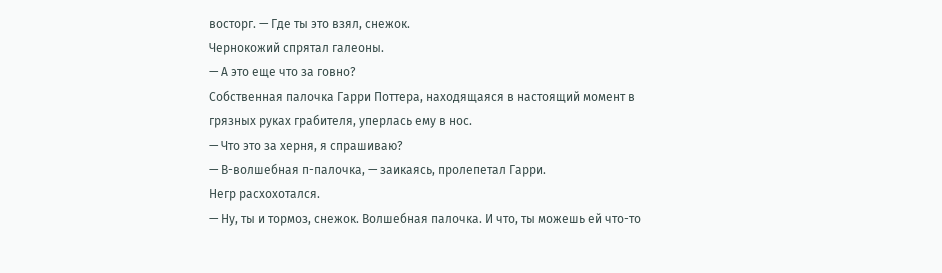восторг. — Где ты это взял, снежок.
Чернокожий спрятал галеоны.
— А это еще что за говно?
Собственная палочка Гарри Поттера, находящаяся в настоящий момент в грязных руках грабителя, уперлась ему в нос.
— Что это за херня, я спрашиваю?
— В-волшебная п-палочка, — заикаясь, пролепетал Гарри.
Негр расхохотался.
— Ну, ты и тормоз, снежок. Волшебная палочка. И что, ты можешь ей что-то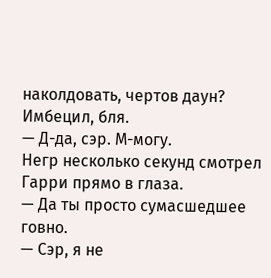наколдовать, чертов даун? Имбецил, бля.
— Д-да, сэр. М-могу.
Негр несколько секунд смотрел Гарри прямо в глаза.
— Да ты просто сумасшедшее говно.
— Сэр, я не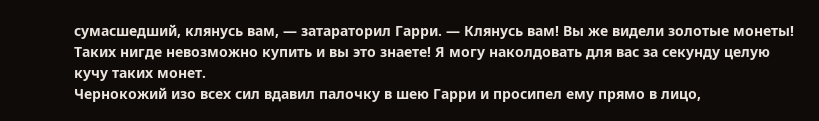сумасшедший, клянусь вам, — затараторил Гарри. — Клянусь вам! Вы же видели золотые монеты! Таких нигде невозможно купить и вы это знаете! Я могу наколдовать для вас за секунду целую кучу таких монет.
Чернокожий изо всех сил вдавил палочку в шею Гарри и просипел ему прямо в лицо,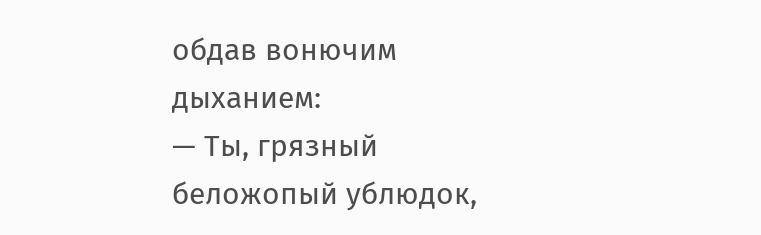обдав вонючим дыханием:
— Ты, грязный беложопый ублюдок,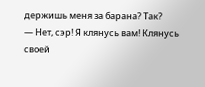держишь меня за барана? Так?
— Нет, сэр! Я клянусь вам! Клянусь своей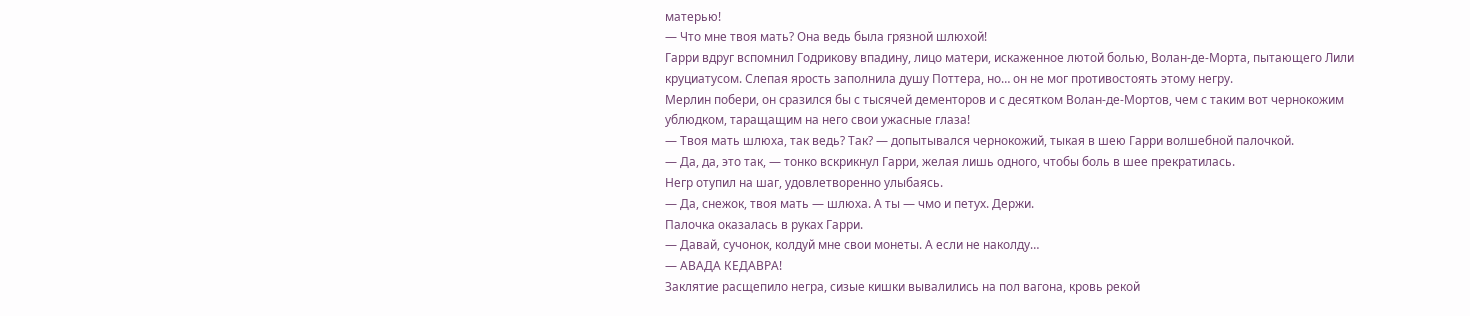матерью!
— Что мне твоя мать? Она ведь была грязной шлюхой!
Гарри вдруг вспомнил Годрикову впадину, лицо матери, искаженное лютой болью, Волан-де-Морта, пытающего Лили круциатусом. Слепая ярость заполнила душу Поттера, но… он не мог противостоять этому негру.
Мерлин побери, он сразился бы с тысячей дементоров и с десятком Волан-де-Мортов, чем с таким вот чернокожим ублюдком, таращащим на него свои ужасные глаза!
— Твоя мать шлюха, так ведь? Так? — допытывался чернокожий, тыкая в шею Гарри волшебной палочкой.
— Да, да, это так, — тонко вскрикнул Гарри, желая лишь одного, чтобы боль в шее прекратилась.
Негр отупил на шаг, удовлетворенно улыбаясь.
— Да, снежок, твоя мать — шлюха. А ты — чмо и петух. Держи.
Палочка оказалась в руках Гарри.
— Давай, сучонок, колдуй мне свои монеты. А если не наколду…
— АВАДА КЕДАВРА!
Заклятие расщепило негра, сизые кишки вывалились на пол вагона, кровь рекой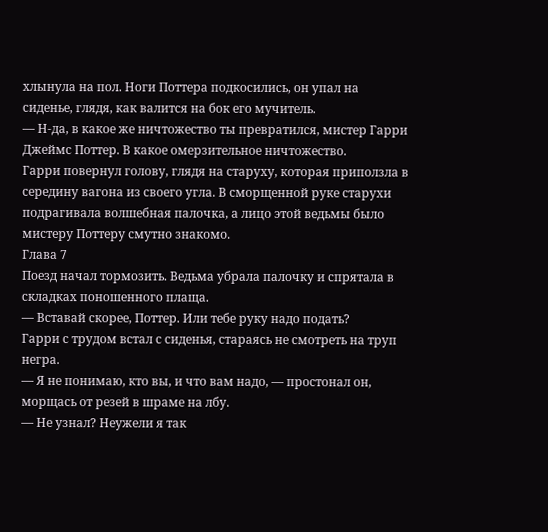хлынула на пол. Ноги Поттера подкосились, он упал на сиденье, глядя, как валится на бок его мучитель.
— Н-да, в какое же ничтожество ты превратился, мистер Гарри Джеймс Поттер. В какое омерзительное ничтожество.
Гарри повернул голову, глядя на старуху, которая приползла в середину вагона из своего угла. В сморщенной руке старухи подрагивала волшебная палочка, а лицо этой ведьмы было мистеру Поттеру смутно знакомо.
Глава 7
Поезд начал тормозить. Ведьма убрала палочку и спрятала в складках поношенного плаща.
— Вставай скорее, Поттер. Или тебе руку надо подать?
Гарри с трудом встал с сиденья, стараясь не смотреть на труп негра.
— Я не понимаю, кто вы, и что вам надо, — простонал он, морщась от резей в шраме на лбу.
— Не узнал? Неужели я так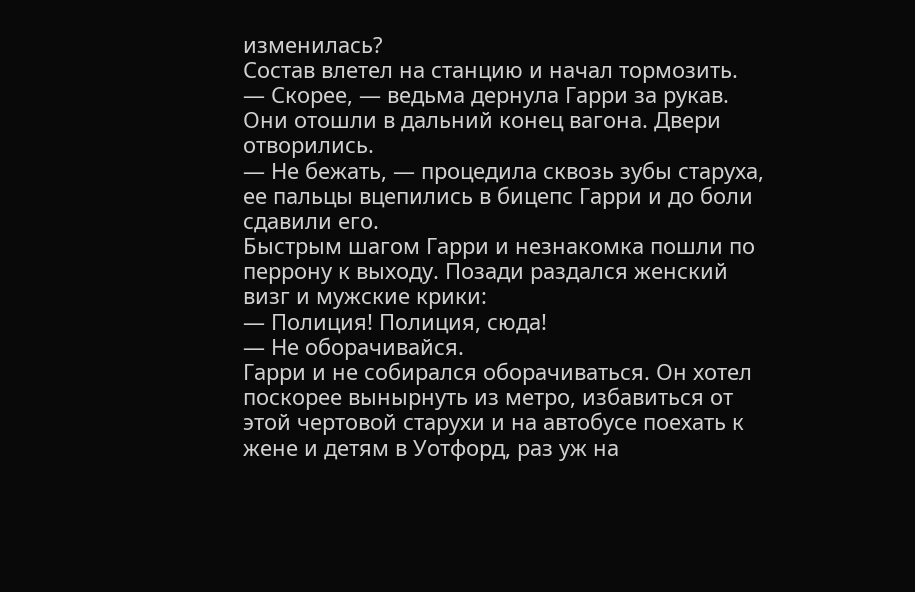изменилась?
Состав влетел на станцию и начал тормозить.
— Скорее, — ведьма дернула Гарри за рукав.
Они отошли в дальний конец вагона. Двери отворились.
— Не бежать, — процедила сквозь зубы старуха, ее пальцы вцепились в бицепс Гарри и до боли сдавили его.
Быстрым шагом Гарри и незнакомка пошли по перрону к выходу. Позади раздался женский визг и мужские крики:
— Полиция! Полиция, сюда!
— Не оборачивайся.
Гарри и не собирался оборачиваться. Он хотел поскорее вынырнуть из метро, избавиться от этой чертовой старухи и на автобусе поехать к жене и детям в Уотфорд, раз уж на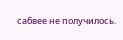сабвее не получилось.